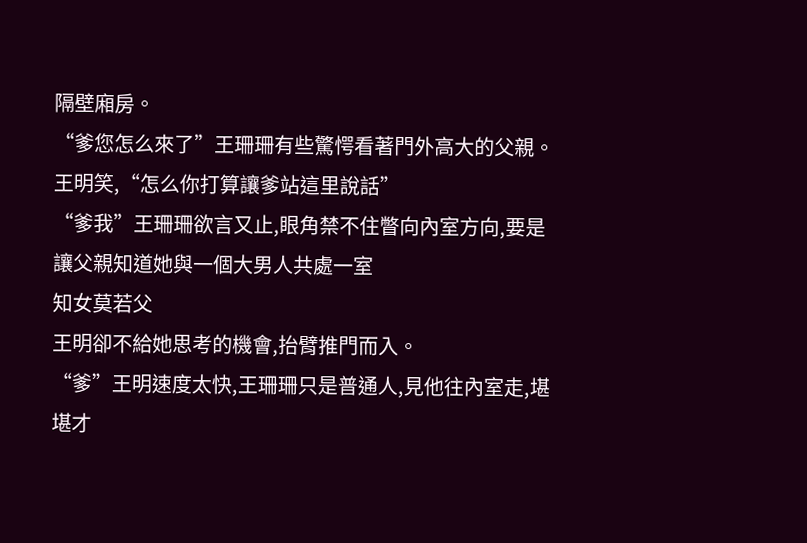隔壁廂房。
“爹您怎么來了”王珊珊有些驚愕看著門外高大的父親。
王明笑,“怎么你打算讓爹站這里說話”
“爹我”王珊珊欲言又止,眼角禁不住瞥向內室方向,要是讓父親知道她與一個大男人共處一室
知女莫若父
王明卻不給她思考的機會,抬臂推門而入。
“爹”王明速度太快,王珊珊只是普通人,見他往內室走,堪堪才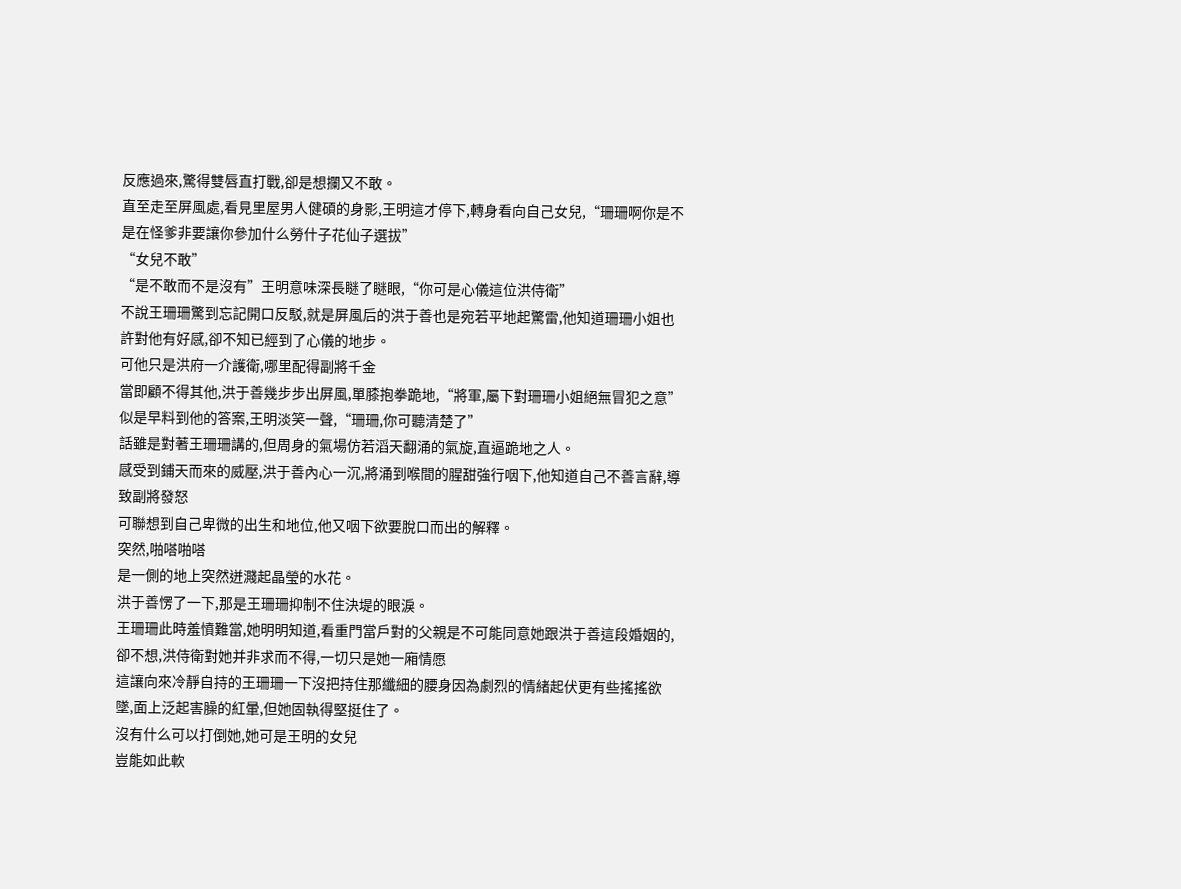反應過來,驚得雙唇直打戰,卻是想攔又不敢。
直至走至屏風處,看見里屋男人健碩的身影,王明這才停下,轉身看向自己女兒,“珊珊啊你是不是在怪爹非要讓你參加什么勞什子花仙子選拔”
“女兒不敢”
“是不敢而不是沒有”王明意味深長瞇了瞇眼,“你可是心儀這位洪侍衛”
不說王珊珊驚到忘記開口反駁,就是屏風后的洪于善也是宛若平地起驚雷,他知道珊珊小姐也許對他有好感,卻不知已經到了心儀的地步。
可他只是洪府一介護衛,哪里配得副將千金
當即顧不得其他,洪于善幾步步出屏風,單膝抱拳跪地,“將軍,屬下對珊珊小姐絕無冒犯之意”
似是早料到他的答案,王明淡笑一聲,“珊珊,你可聽清楚了”
話雖是對著王珊珊講的,但周身的氣場仿若滔天翻涌的氣旋,直逼跪地之人。
感受到鋪天而來的威壓,洪于善內心一沉,將涌到喉間的腥甜強行咽下,他知道自己不善言辭,導致副將發怒
可聯想到自己卑微的出生和地位,他又咽下欲要脫口而出的解釋。
突然,啪嗒啪嗒
是一側的地上突然迸濺起晶瑩的水花。
洪于善愣了一下,那是王珊珊抑制不住決堤的眼淚。
王珊珊此時羞憤難當,她明明知道,看重門當戶對的父親是不可能同意她跟洪于善這段婚姻的,卻不想,洪侍衛對她并非求而不得,一切只是她一廂情愿
這讓向來冷靜自持的王珊珊一下沒把持住那纖細的腰身因為劇烈的情緒起伏更有些搖搖欲墜,面上泛起害臊的紅暈,但她固執得堅挺住了。
沒有什么可以打倒她,她可是王明的女兒
豈能如此軟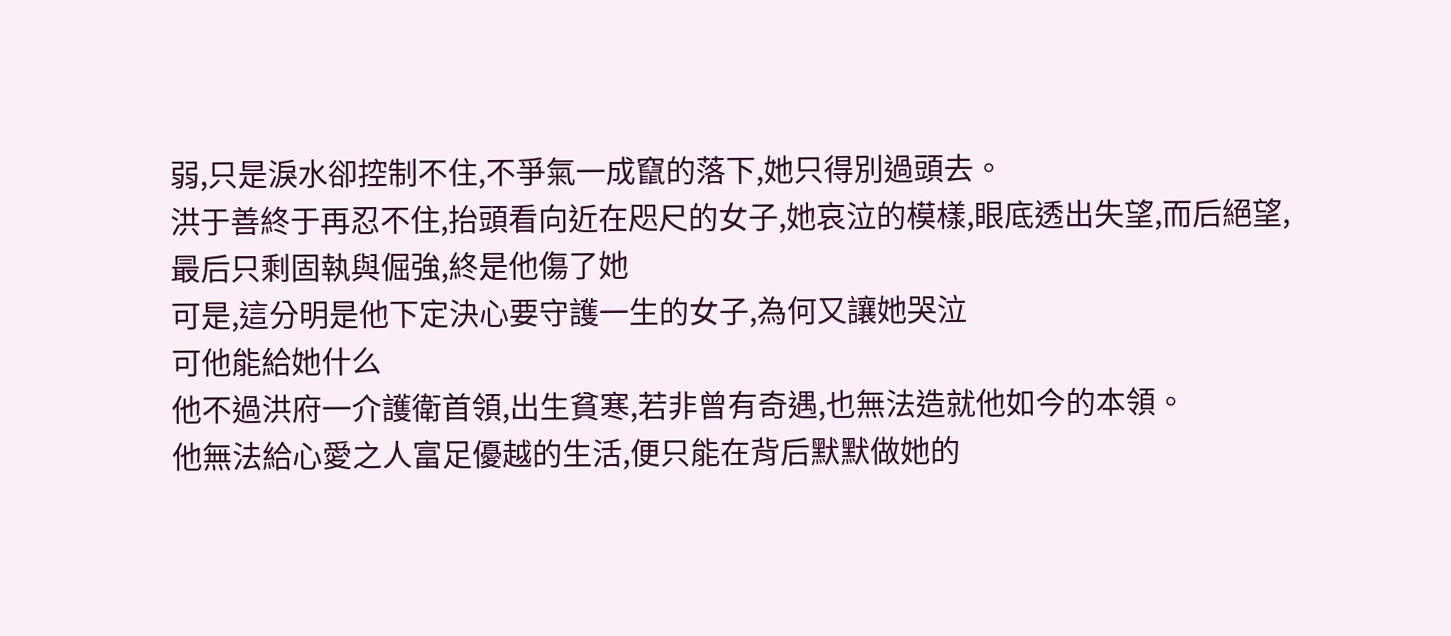弱,只是淚水卻控制不住,不爭氣一成竄的落下,她只得別過頭去。
洪于善終于再忍不住,抬頭看向近在咫尺的女子,她哀泣的模樣,眼底透出失望,而后絕望,最后只剩固執與倔強,終是他傷了她
可是,這分明是他下定決心要守護一生的女子,為何又讓她哭泣
可他能給她什么
他不過洪府一介護衛首領,出生貧寒,若非曾有奇遇,也無法造就他如今的本領。
他無法給心愛之人富足優越的生活,便只能在背后默默做她的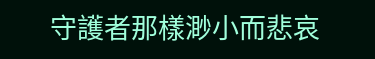守護者那樣渺小而悲哀